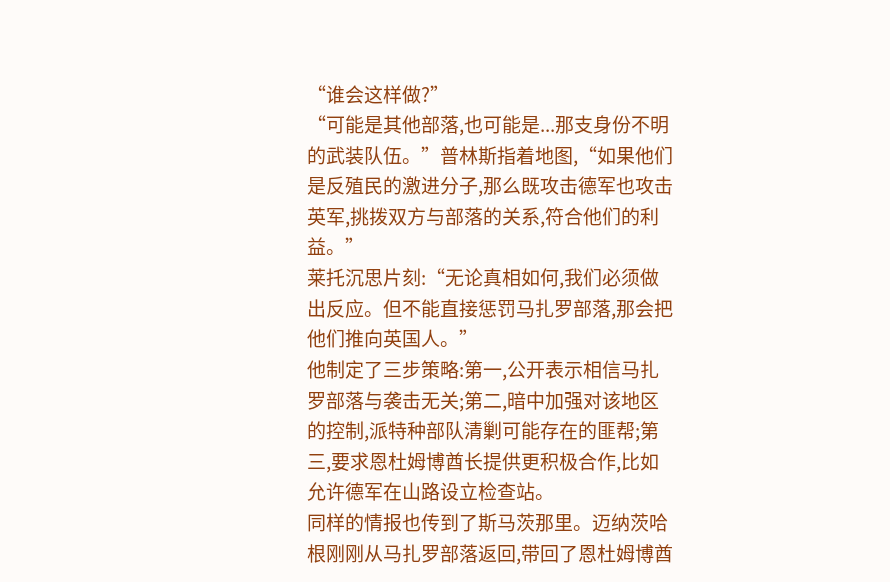“谁会这样做?”
“可能是其他部落,也可能是...那支身份不明的武装队伍。”普林斯指着地图,“如果他们是反殖民的激进分子,那么既攻击德军也攻击英军,挑拨双方与部落的关系,符合他们的利益。”
莱托沉思片刻:“无论真相如何,我们必须做出反应。但不能直接惩罚马扎罗部落,那会把他们推向英国人。”
他制定了三步策略:第一,公开表示相信马扎罗部落与袭击无关;第二,暗中加强对该地区的控制,派特种部队清剿可能存在的匪帮;第三,要求恩杜姆博酋长提供更积极合作,比如允许德军在山路设立检查站。
同样的情报也传到了斯马茨那里。迈纳茨哈根刚刚从马扎罗部落返回,带回了恩杜姆博酋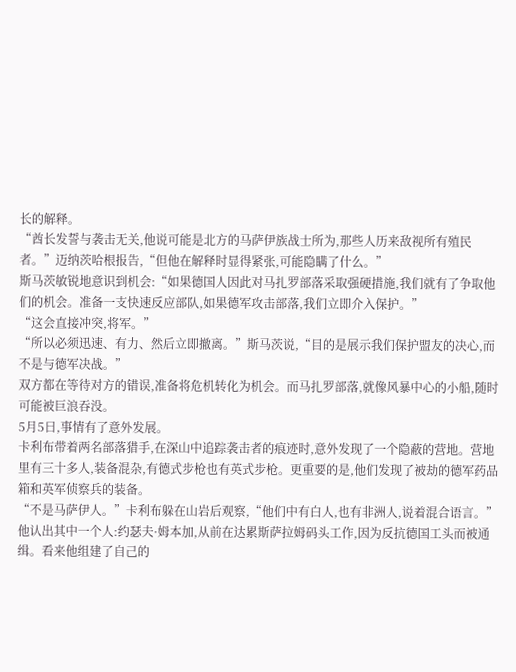长的解释。
“酋长发誓与袭击无关,他说可能是北方的马萨伊族战士所为,那些人历来敌视所有殖民者。”迈纳茨哈根报告,“但他在解释时显得紧张,可能隐瞒了什么。”
斯马茨敏锐地意识到机会:“如果德国人因此对马扎罗部落采取强硬措施,我们就有了争取他们的机会。准备一支快速反应部队,如果德军攻击部落,我们立即介入保护。”
“这会直接冲突,将军。”
“所以必须迅速、有力、然后立即撤离。”斯马茨说,“目的是展示我们保护盟友的决心,而不是与德军决战。”
双方都在等待对方的错误,准备将危机转化为机会。而马扎罗部落,就像风暴中心的小船,随时可能被巨浪吞没。
5月5日,事情有了意外发展。
卡利布带着两名部落猎手,在深山中追踪袭击者的痕迹时,意外发现了一个隐蔽的营地。营地里有三十多人,装备混杂,有德式步枪也有英式步枪。更重要的是,他们发现了被劫的德军药品箱和英军侦察兵的装备。
“不是马萨伊人。”卡利布躲在山岩后观察,“他们中有白人,也有非洲人,说着混合语言。”
他认出其中一个人:约瑟夫·姆本加,从前在达累斯萨拉姆码头工作,因为反抗德国工头而被通缉。看来他组建了自己的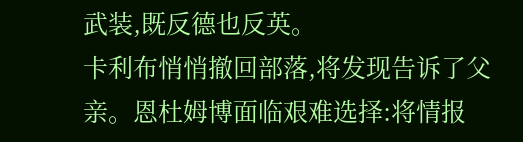武装,既反德也反英。
卡利布悄悄撤回部落,将发现告诉了父亲。恩杜姆博面临艰难选择:将情报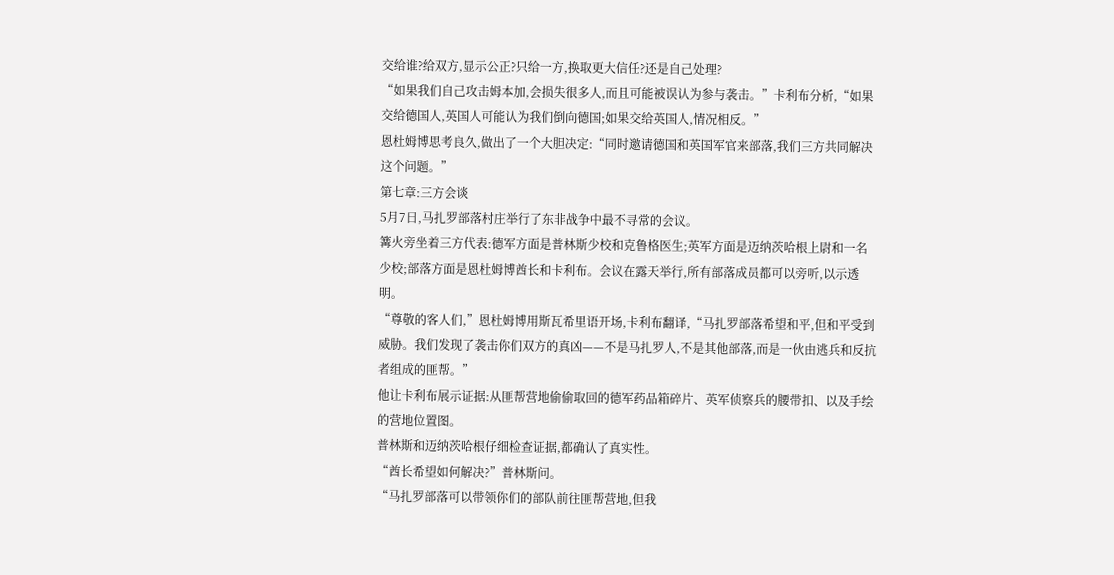交给谁?给双方,显示公正?只给一方,换取更大信任?还是自己处理?
“如果我们自己攻击姆本加,会损失很多人,而且可能被误认为参与袭击。”卡利布分析,“如果交给德国人,英国人可能认为我们倒向德国;如果交给英国人,情况相反。”
恩杜姆博思考良久,做出了一个大胆决定:“同时邀请德国和英国军官来部落,我们三方共同解决这个问题。”
第七章:三方会谈
5月7日,马扎罗部落村庄举行了东非战争中最不寻常的会议。
篝火旁坐着三方代表:德军方面是普林斯少校和克鲁格医生;英军方面是迈纳茨哈根上尉和一名少校;部落方面是恩杜姆博酋长和卡利布。会议在露天举行,所有部落成员都可以旁听,以示透明。
“尊敬的客人们,”恩杜姆博用斯瓦希里语开场,卡利布翻译,“马扎罗部落希望和平,但和平受到威胁。我们发现了袭击你们双方的真凶——不是马扎罗人,不是其他部落,而是一伙由逃兵和反抗者组成的匪帮。”
他让卡利布展示证据:从匪帮营地偷偷取回的德军药品箱碎片、英军侦察兵的腰带扣、以及手绘的营地位置图。
普林斯和迈纳茨哈根仔细检查证据,都确认了真实性。
“酋长希望如何解决?”普林斯问。
“马扎罗部落可以带领你们的部队前往匪帮营地,但我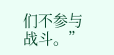们不参与战斗。”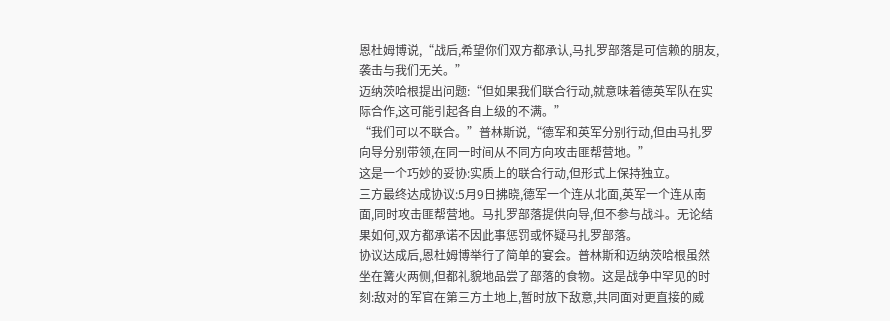恩杜姆博说,“战后,希望你们双方都承认,马扎罗部落是可信赖的朋友,袭击与我们无关。”
迈纳茨哈根提出问题:“但如果我们联合行动,就意味着德英军队在实际合作,这可能引起各自上级的不满。”
“我们可以不联合。”普林斯说,“德军和英军分别行动,但由马扎罗向导分别带领,在同一时间从不同方向攻击匪帮营地。”
这是一个巧妙的妥协:实质上的联合行动,但形式上保持独立。
三方最终达成协议:5月9日拂晓,德军一个连从北面,英军一个连从南面,同时攻击匪帮营地。马扎罗部落提供向导,但不参与战斗。无论结果如何,双方都承诺不因此事惩罚或怀疑马扎罗部落。
协议达成后,恩杜姆博举行了简单的宴会。普林斯和迈纳茨哈根虽然坐在篝火两侧,但都礼貌地品尝了部落的食物。这是战争中罕见的时刻:敌对的军官在第三方土地上,暂时放下敌意,共同面对更直接的威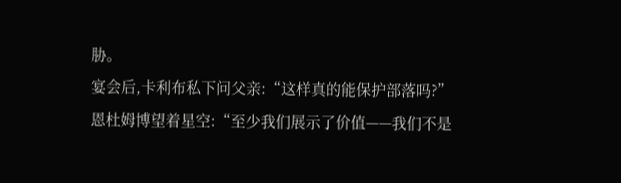胁。
宴会后,卡利布私下问父亲:“这样真的能保护部落吗?”
恩杜姆博望着星空:“至少我们展示了价值——我们不是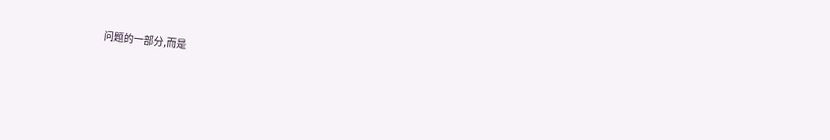问题的一部分,而是